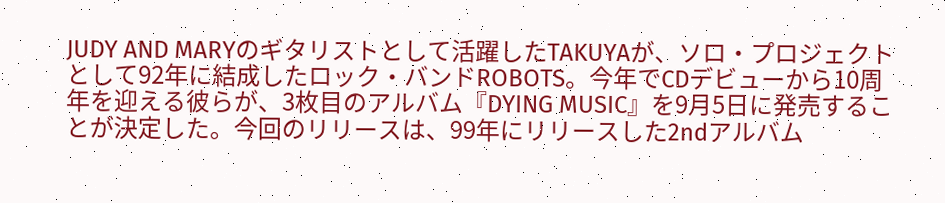JUDY AND MARYのギタリストとして活躍したTAKUYAが、ソロ・プロジェクトとして92年に結成したロック・バンドROBOTS。今年でCDデビューから10周年を迎える彼らが、3枚目のアルバム『DYING MUSIC』を9月5日に発売することが決定した。今回のリリースは、99年にリリースした2ndアルバム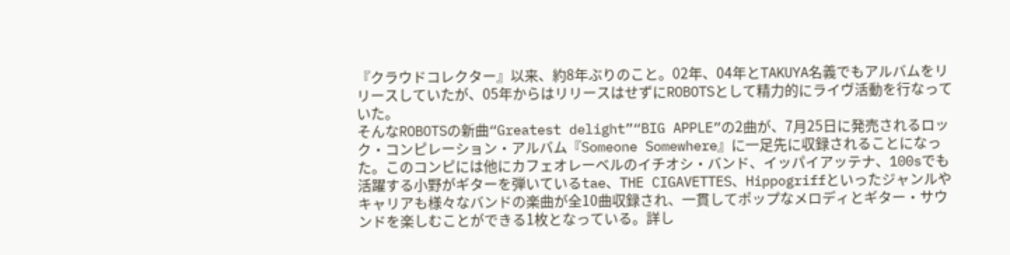『クラウドコレクター』以来、約8年ぶりのこと。02年、04年とTAKUYA名義でもアルバムをリリースしていたが、05年からはリリースはせずにROBOTSとして精力的にライヴ活動を行なっていた。
そんなROBOTSの新曲“Greatest delight”“BIG APPLE”の2曲が、7月25日に発売されるロック・コンピレーション・アルバム『Someone Somewhere』に一足先に収録されることになった。このコンピには他にカフェオレーベルのイチオシ・バンド、イッパイアッテナ、100sでも活躍する小野がギターを弾いているtae、THE CIGAVETTES、Hippogriffといったジャンルやキャリアも様々なバンドの楽曲が全10曲収録され、一貫してポップなメロディとギター・サウンドを楽しむことができる1枚となっている。詳し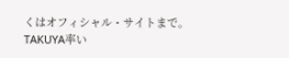くはオフィシャル・サイトまで。
TAKUYA率い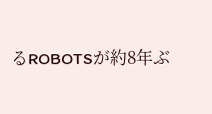るROBOTSが約8年ぶ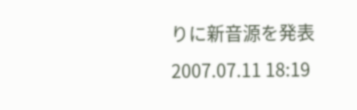りに新音源を発表
2007.07.11 18:19